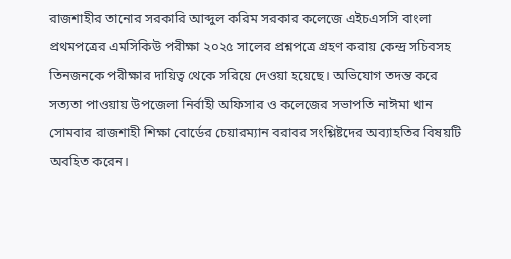রাজশাহীর তানোর সরকারি আব্দুল করিম সরকার কলেজে এইচএসসি বাংলা প্রথমপত্রের এমসিকিউ পরীক্ষা ২০২৫ সালের প্রশ্নপত্রে গ্রহণ করায় কেন্দ্র সচিবসহ তিনজনকে পরীক্ষার দায়িত্ব থেকে সরিয়ে দেওয়া হয়েছে। অভিযোগ তদন্ত করে সত্যতা পাওয়ায় উপজেলা নির্বাহী অফিসার ও কলেজের সভাপতি নাঈমা খান সোমবার রাজশাহী শিক্ষা বোর্ডের চেয়ারম্যান বরাবর সংশ্লিষ্টদের অব্যাহতির বিষয়টি অবহিত করেন।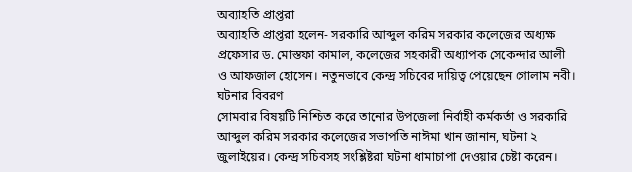অব্যাহতি প্রাপ্তরা
অব্যাহতি প্রাপ্তরা হলেন- সরকারি আব্দুল করিম সরকার কলেজের অধ্যক্ষ প্রফেসার ড. মোস্তফা কামাল, কলেজের সহকারী অধ্যাপক সেকেন্দার আলী ও আফজাল হোসেন। নতুনভাবে কেন্দ্র সচিবের দায়িত্ব পেয়েছেন গোলাম নবী।
ঘটনার বিবরণ
সোমবার বিষয়টি নিশ্চিত করে তানোর উপজেলা নির্বাহী কর্মকর্তা ও সরকারি আব্দুল করিম সরকার কলেজের সভাপতি নাঈমা খান জানান, ঘটনা ২ জুলাইয়ের। কেন্দ্র সচিবসহ সংশ্লিষ্টরা ঘটনা ধামাচাপা দেওয়ার চেষ্টা করেন।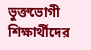ভুক্তভোগী শিক্ষার্থীদের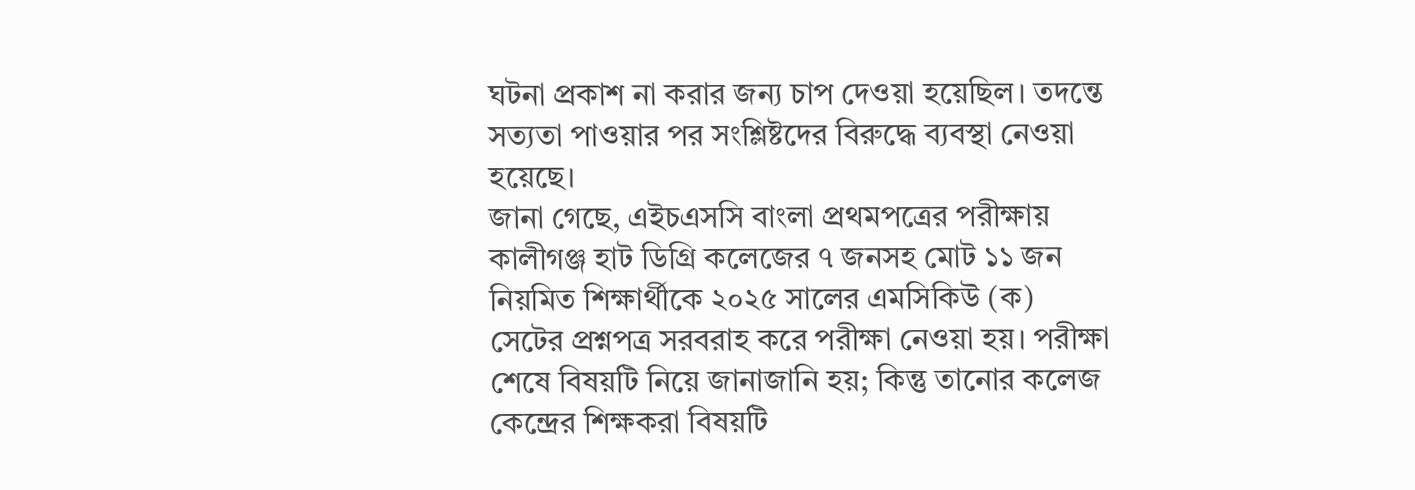ঘটনা প্রকাশ না করার জন্য চাপ দেওয়া হয়েছিল। তদন্তে সত্যতা পাওয়ার পর সংশ্লিষ্টদের বিরুদ্ধে ব্যবস্থা নেওয়া হয়েছে।
জানা গেছে, এইচএসসি বাংলা প্রথমপত্রের পরীক্ষায় কালীগঞ্জ হাট ডিগ্রি কলেজের ৭ জনসহ মোট ১১ জন নিয়মিত শিক্ষার্থীকে ২০২৫ সালের এমসিকিউ (ক) সেটের প্রশ্নপত্র সরবরাহ করে পরীক্ষা নেওয়া হয়। পরীক্ষা শেষে বিষয়টি নিয়ে জানাজানি হয়; কিন্তু তানোর কলেজ কেন্দ্রের শিক্ষকরা বিষয়টি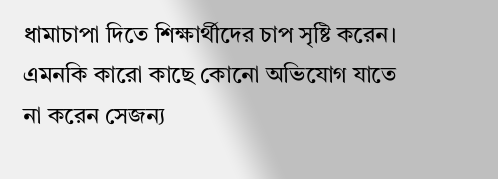ধামাচাপা দিতে শিক্ষার্থীদের চাপ সৃষ্টি করেন। এমনকি কারো কাছে কোনো অভিযোগ যাতে না করেন সেজন্য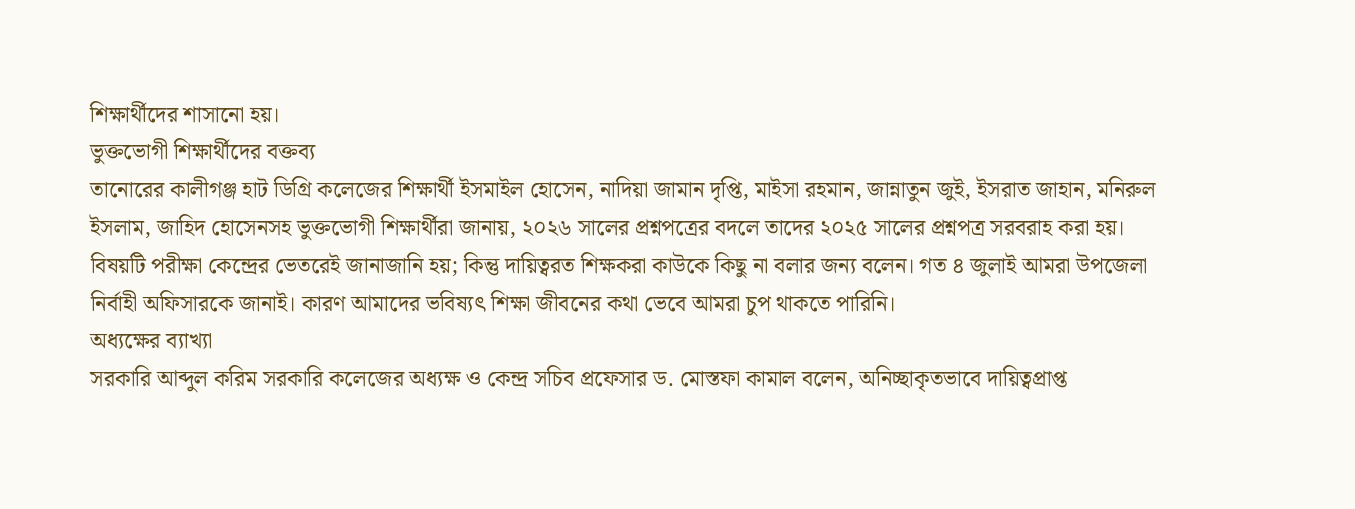শিক্ষার্থীদের শাসানো হয়।
ভুক্তভোগী শিক্ষার্থীদের বক্তব্য
তানোরের কালীগঞ্জ হাট ডিগ্রি কলেজের শিক্ষার্থী ইসমাইল হোসেন, নাদিয়া জামান দৃপ্তি, মাইসা রহমান, জান্নাতুন জুই, ইসরাত জাহান, মনিরুল ইসলাম, জাহিদ হোসেনসহ ভুক্তভোগী শিক্ষার্থীরা জানায়, ২০২৬ সালের প্রশ্নপত্রের বদলে তাদের ২০২৫ সালের প্রশ্নপত্র সরবরাহ করা হয়। বিষয়টি পরীক্ষা কেন্দ্রের ভেতরেই জানাজানি হয়; কিন্তু দায়িত্বরত শিক্ষকরা কাউকে কিছু না বলার জন্য বলেন। গত ৪ জুলাই আমরা উপজেলা নির্বাহী অফিসারকে জানাই। কারণ আমাদের ভবিষ্যৎ শিক্ষা জীবনের কথা ভেবে আমরা চুপ থাকতে পারিনি।
অধ্যক্ষের ব্যাখ্যা
সরকারি আব্দুল করিম সরকারি কলেজের অধ্যক্ষ ও কেন্দ্র সচিব প্রফেসার ড. মোস্তফা কামাল বলেন, অনিচ্ছাকৃতভাবে দায়িত্বপ্রাপ্ত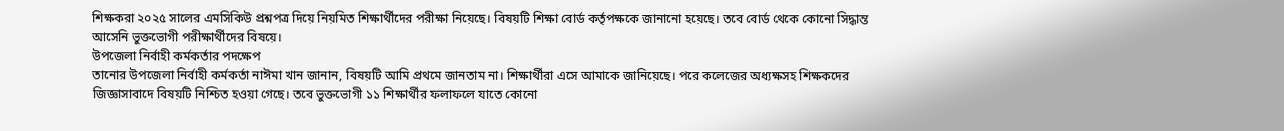শিক্ষকরা ২০২৫ সালের এমসিকিউ প্রশ্নপত্র দিয়ে নিয়মিত শিক্ষার্থীদের পরীক্ষা নিয়েছে। বিষয়টি শিক্ষা বোর্ড কর্তৃপক্ষকে জানানো হয়েছে। তবে বোর্ড থেকে কোনো সিদ্ধান্ত আসেনি ভুক্তভোগী পরীক্ষার্থীদের বিষয়ে।
উপজেলা নির্বাহী কর্মকর্তার পদক্ষেপ
তানোর উপজেলা নির্বাহী কর্মকর্তা নাঈমা খান জানান, বিষয়টি আমি প্রথমে জানতাম না। শিক্ষার্থীরা এসে আমাকে জানিয়েছে। পরে কলেজের অধ্যক্ষসহ শিক্ষকদের জিজ্ঞাসাবাদে বিষয়টি নিশ্চিত হওয়া গেছে। তবে ভুক্তভোগী ১১ শিক্ষার্থীর ফলাফলে যাতে কোনো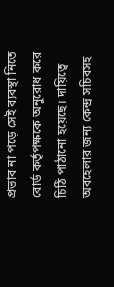প্রভাব না পড়ে সেই ব্যবস্থা নিতে বোর্ড কর্তৃপক্ষকে অনুরোধ করে চিঠি পাঠানো হয়েছে। দায়িত্বে অবহেলার জন্য কেন্দ্র সচিবসহ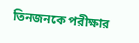তিনজনকে পরীক্ষার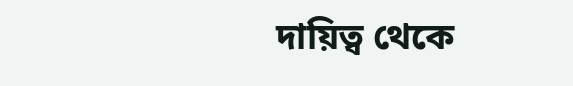দায়িত্ব থেকে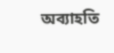অব্যাহতি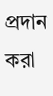প্রদান করা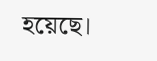হয়েছে।